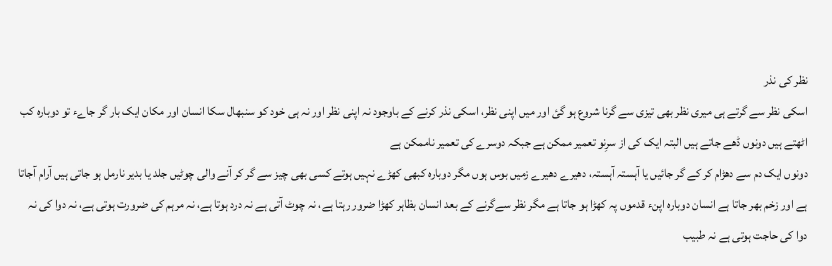نظر کی نذر
اسکی نظر سے گرتے ہی میری نظر بھی تیزی سے گرنا شروع ہو گئ اور میں اپنی نظر، اسکی نذر کرنے کے باوجود نہ اپنی نظر اور نہ ہی خود کو سنبھال سکا انسان اور مکان ایک بار گر جاےء تو دوبارہ کب اٹھتے ہیں دونوں ڈھے جاتے ہیں البتہ ایک کی از سرِنو تعمیر ممکن ہے جبکہ دوسرے کی تعمیر ناممکن ہے
دونوں ایک دم سے دھڑام کر کے گر جائیں یا آہستہ آہستہ، دھیرے دھیرے زمیں بوس ہوں مگر دوبارہ کبھی کھڑے نہیں ہوتے کسی بھی چیز سے گر کر آنے والی چوٹیں جلد یا بدیر نارمل ہو جاتی ہیں آرام آجاتا ہے اور زخم بھر جاتا ہے انسان دوبارہ اپنء قدموں پہ کھڑا ہو جاتا ہے مگر نظر سےگرنے کے بعد انسان بظاہر کھڑا ضرور رہتا ہے، نہ چوٹ آتی ہے نہ درد ہوتا ہے، نہ مرہم کی ضرورت ہوتی ہے، نہ دوا کی نہ دوا کی حاجت ہوتی ہے نہ طبیب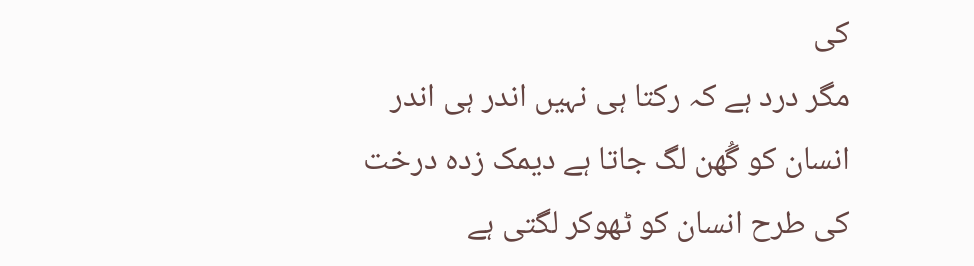کی
مگر درد ہے کہ رکتا ہی نہیں اندر ہی اندر انسان کو گُھن لگ جاتا ہے دیمک زدہ درخت کی طرح انسان کو ٹھوکر لگتی ہے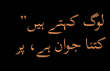لوگ کہتے ہیں” کتنا جوان ہے، پر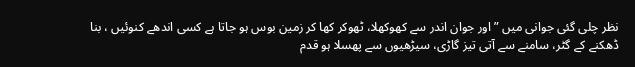نظر چلی گئی جوانی میں ” اور جوان اندر سے کھوکھلا، ٹھوکر کھا کر زمین بوس ہو جاتا ہے کسی اندھے کنوئیں ، بنا ڈھکنے کے گٹر، سامنے سے آتی تیز گاڑی، سیڑھیوں سے پھسلا ہو قدم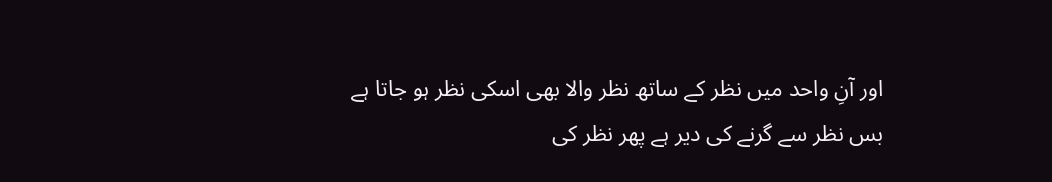اور آنِ واحد میں نظر کے ساتھ نظر والا بھی اسکی نظر ہو جاتا ہے بس نظر سے گرنے کی دیر ہے پھر نظر کی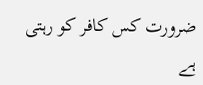ضرورت کس کافر کو رہتی ہے